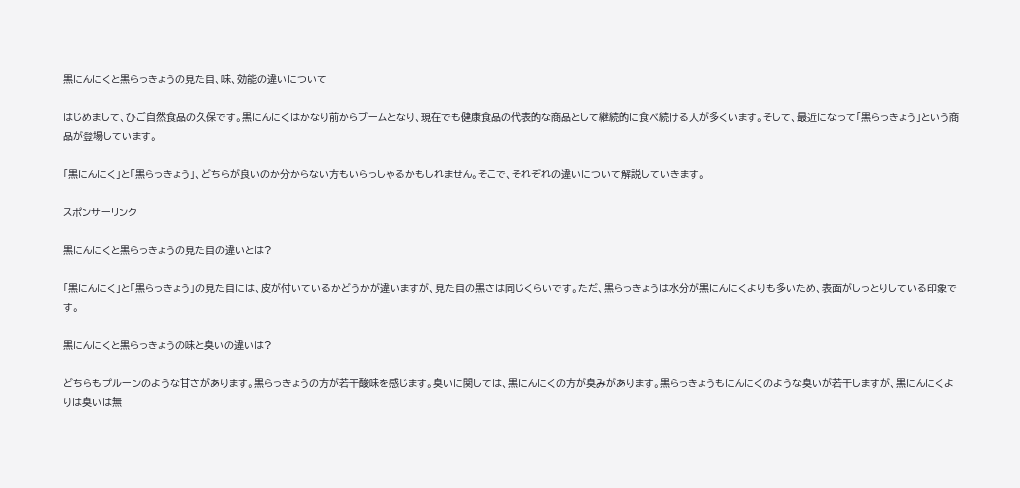黒にんにくと黒らっきょうの見た目、味、効能の違いについて

はじめまして、ひご自然食品の久保です。黒にんにくはかなり前からブームとなり、現在でも健康食品の代表的な商品として継続的に食べ続ける人が多くいます。そして、最近になって「黒らっきょう」という商品が登場しています。

「黒にんにく」と「黒らっきょう」、どちらが良いのか分からない方もいらっしゃるかもしれません。そこで、それぞれの違いについて解説していきます。

スポンサーリンク

黒にんにくと黒らっきょうの見た目の違いとは?

「黒にんにく」と「黒らっきょう」の見た目には、皮が付いているかどうかが違いますが、見た目の黒さは同じくらいです。ただ、黒らっきょうは水分が黒にんにくよりも多いため、表面がしっとりしている印象です。

黒にんにくと黒らっきょうの味と臭いの違いは?

どちらもプルーンのような甘さがあります。黒らっきょうの方が若干酸味を感じます。臭いに関しては、黒にんにくの方が臭みがあります。黒らっきょうもにんにくのような臭いが若干しますが、黒にんにくよりは臭いは無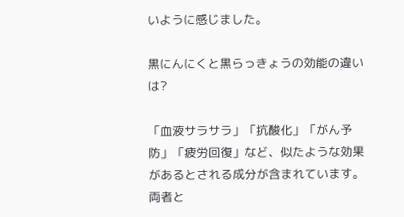いように感じました。

黒にんにくと黒らっきょうの効能の違いは?

「血液サラサラ」「抗酸化」「がん予防」「疲労回復」など、似たような効果があるとされる成分が含まれています。両者と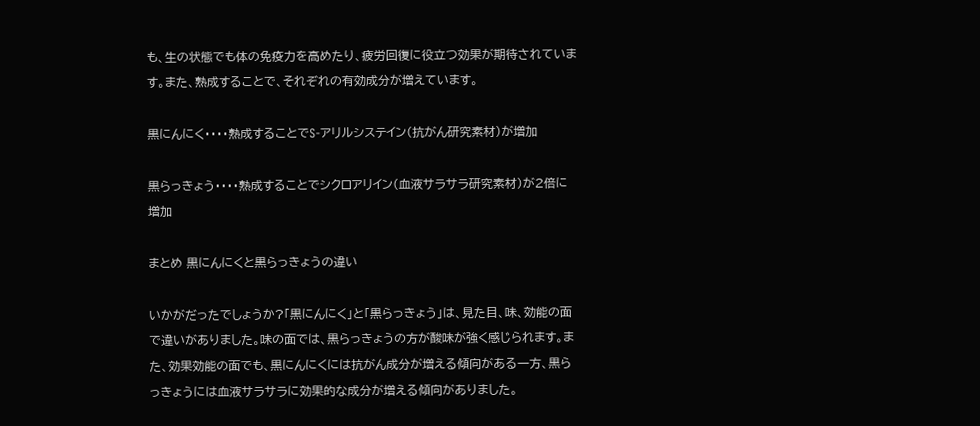も、生の状態でも体の免疫力を高めたり、疲労回復に役立つ効果が期待されています。また、熟成することで、それぞれの有効成分が増えています。

黒にんにく・・・・熟成することでS-アリルシステイン(抗がん研究素材)が増加

黒らっきょう・・・・熟成することでシクロアリイン(血液サラサラ研究素材)が2倍に増加

まとめ 黒にんにくと黒らっきょうの違い

いかがだったでしょうか?「黒にんにく」と「黒らっきょう」は、見た目、味、効能の面で違いがありました。味の面では、黒らっきょうの方が酸味が強く感じられます。また、効果効能の面でも、黒にんにくには抗がん成分が増える傾向がある一方、黒らっきょうには血液サラサラに効果的な成分が増える傾向がありました。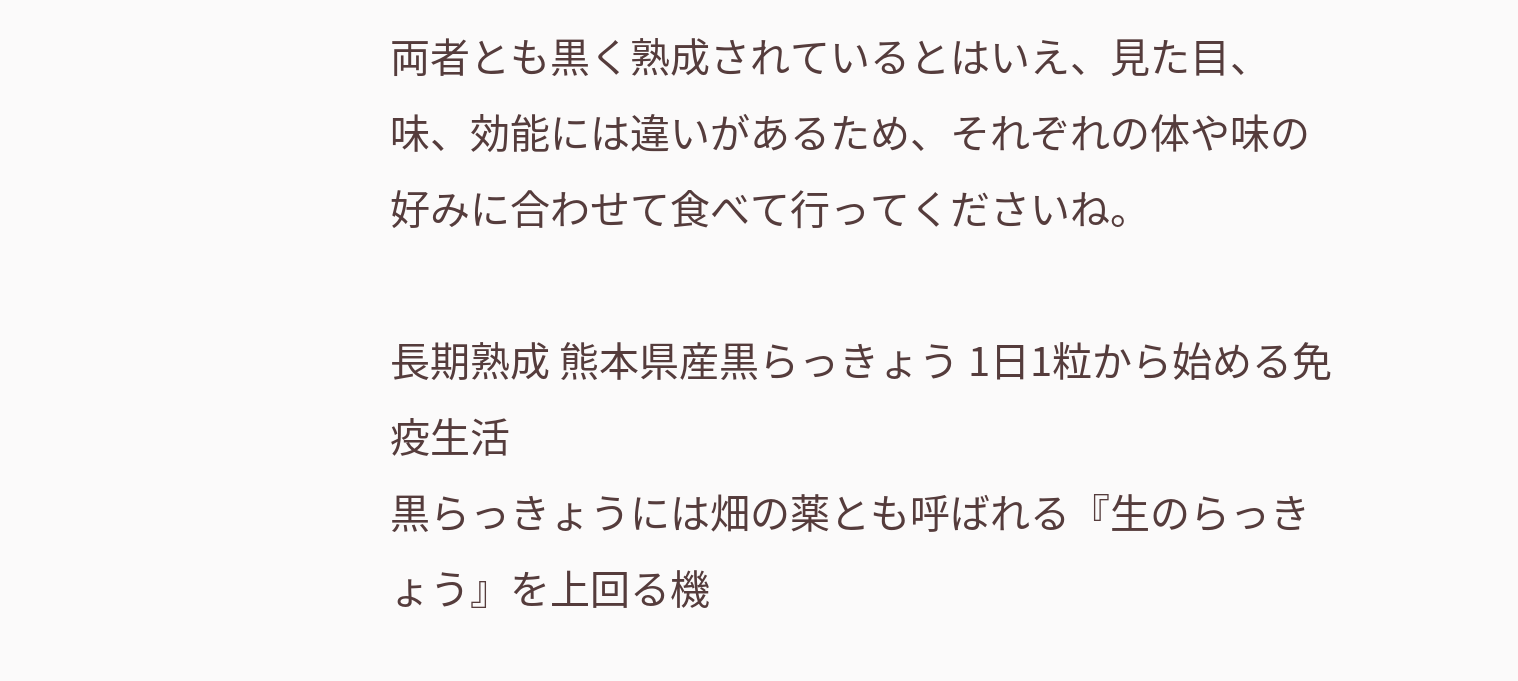両者とも黒く熟成されているとはいえ、見た目、味、効能には違いがあるため、それぞれの体や味の好みに合わせて食べて行ってくださいね。

長期熟成 熊本県産黒らっきょう 1日1粒から始める免疫生活
黒らっきょうには畑の薬とも呼ばれる『生のらっきょう』を上回る機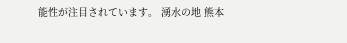能性が注目されています。 湧水の地 熊本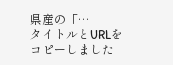県産の「…
タイトルとURLをコピーしました